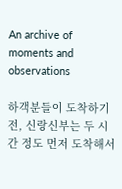An archive of moments and observations

하객분들이 도착하기 전, 신랑신부는 두 시간 정도 먼저 도착해서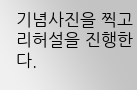기념사진을 찍고 리허설을 진행한다.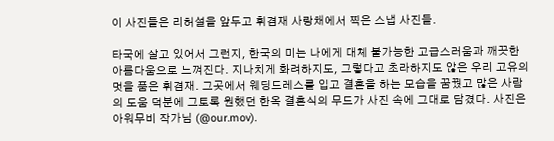이 사진들은 리허설을 앞두고 휘겸재 사랑채에서 찍은 스냅 사진들.

타국에 살고 있어서 그런지, 한국의 미는 나에게 대체 불가능한 고급스러움과 깨끗한 아름다움으로 느껴진다. 지나치게 화려하지도, 그렇다고 초라하지도 않은 우리 고유의 멋을 품은 휘겸재. 그곳에서 웨딩드레스를 입고 결혼을 하는 모습을 꿈꿨고 많은 사람의 도움 덕분에 그토록 원했던 한옥 결혼식의 무드가 사진 속에 그대로 담겼다. 사진은 아워무비 작가님 (@our.mov).